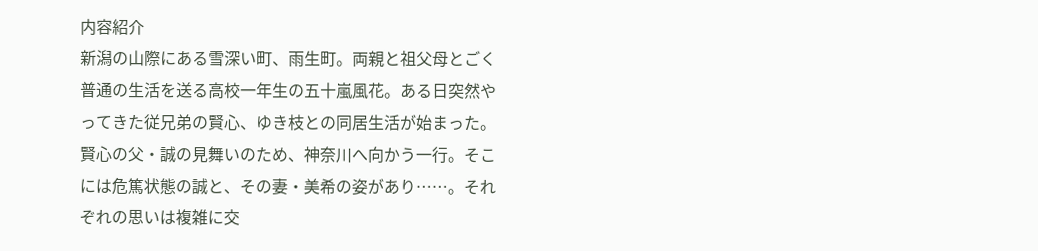内容紹介
新潟の山際にある雪深い町、雨生町。両親と祖父母とごく普通の生活を送る高校一年生の五十嵐風花。ある日突然やってきた従兄弟の賢心、ゆき枝との同居生活が始まった。 賢心の父・誠の見舞いのため、神奈川へ向かう一行。そこには危篤状態の誠と、その妻・美希の姿があり……。それぞれの思いは複雑に交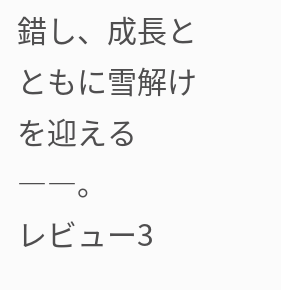錯し、成長とともに雪解けを迎える――。
レビュー3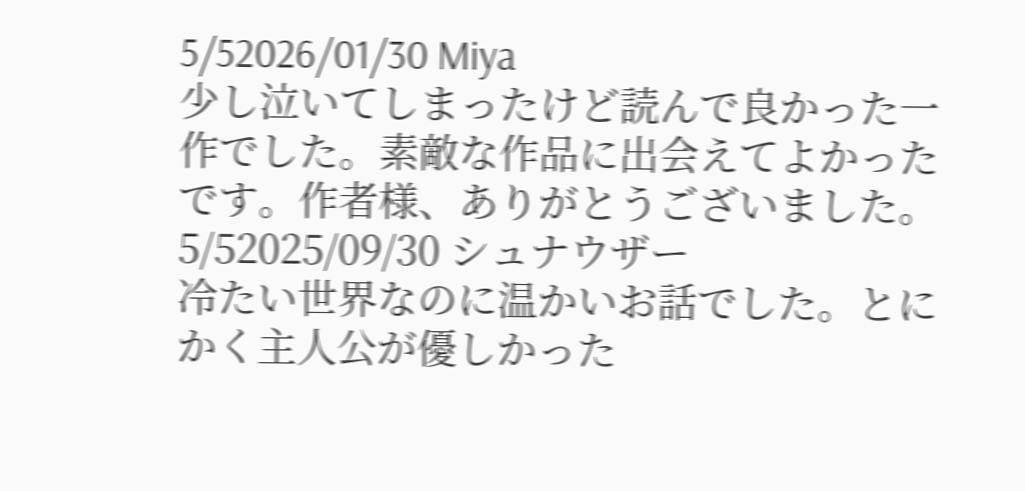5/52026/01/30 Miya
少し泣いてしまったけど読んで良かった一作でした。素敵な作品に出会えてよかったです。作者様、ありがとうございました。
5/52025/09/30 シュナウザー
冷たい世界なのに温かいお話でした。とにかく主人公が優しかった